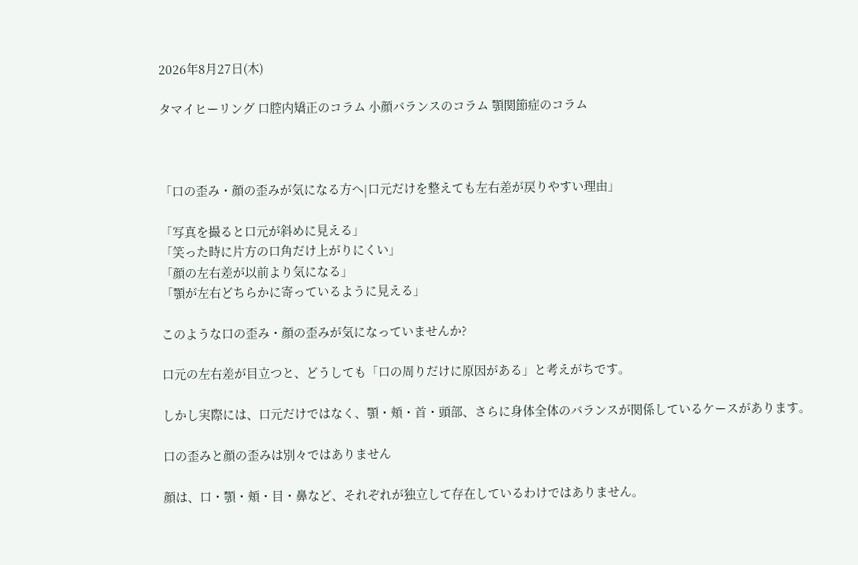2026年8月27日(木)

タマイヒーリング 口腔内矯正のコラム 小顔バランスのコラム 顎関節症のコラム



「口の歪み・顔の歪みが気になる方へ|口元だけを整えても左右差が戻りやすい理由」

「写真を撮ると口元が斜めに見える」
「笑った時に片方の口角だけ上がりにくい」
「顔の左右差が以前より気になる」
「顎が左右どちらかに寄っているように見える」

このような口の歪み・顔の歪みが気になっていませんか?

口元の左右差が目立つと、どうしても「口の周りだけに原因がある」と考えがちです。

しかし実際には、口元だけではなく、顎・頬・首・頭部、さらに身体全体のバランスが関係しているケースがあります。

口の歪みと顔の歪みは別々ではありません

顔は、口・顎・頬・目・鼻など、それぞれが独立して存在しているわけではありません。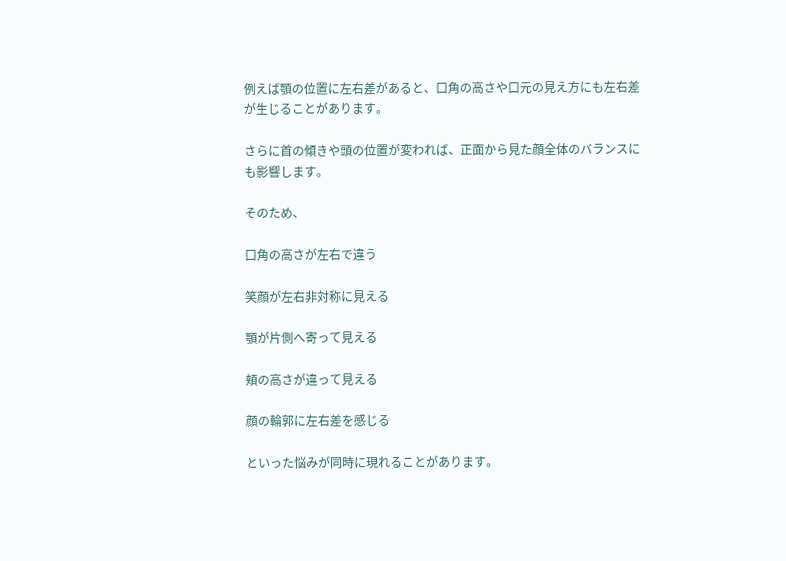例えば顎の位置に左右差があると、口角の高さや口元の見え方にも左右差が生じることがあります。

さらに首の傾きや頭の位置が変われば、正面から見た顔全体のバランスにも影響します。

そのため、

口角の高さが左右で違う

笑顔が左右非対称に見える

顎が片側へ寄って見える

頬の高さが違って見える

顔の輪郭に左右差を感じる

といった悩みが同時に現れることがあります。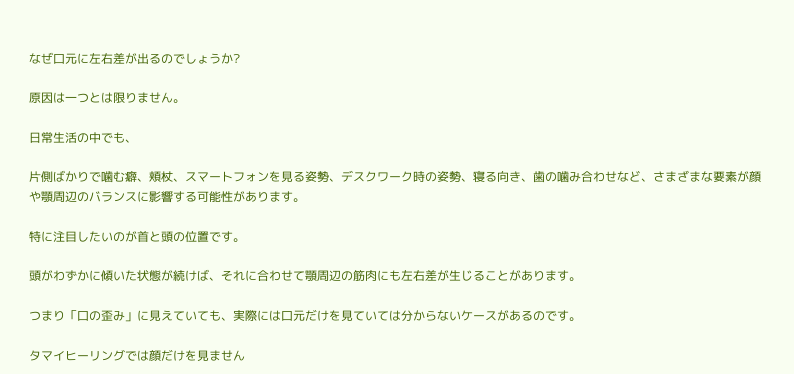なぜ口元に左右差が出るのでしょうか?

原因は一つとは限りません。

日常生活の中でも、

片側ばかりで噛む癖、頬杖、スマートフォンを見る姿勢、デスクワーク時の姿勢、寝る向き、歯の噛み合わせなど、さまざまな要素が顔や顎周辺のバランスに影響する可能性があります。

特に注目したいのが首と頭の位置です。

頭がわずかに傾いた状態が続けば、それに合わせて顎周辺の筋肉にも左右差が生じることがあります。

つまり「口の歪み」に見えていても、実際には口元だけを見ていては分からないケースがあるのです。

タマイヒーリングでは顔だけを見ません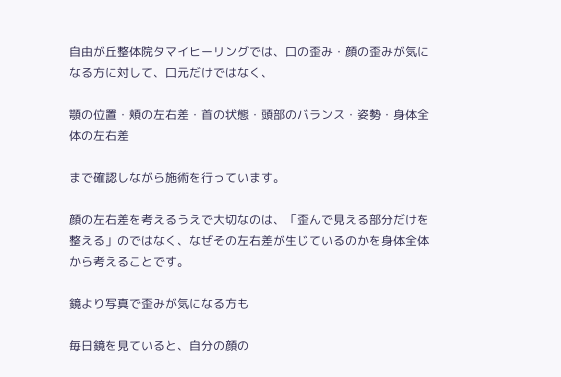自由が丘整体院タマイヒーリングでは、口の歪み・顔の歪みが気になる方に対して、口元だけではなく、

顎の位置・頬の左右差・首の状態・頭部のバランス・姿勢・身体全体の左右差

まで確認しながら施術を行っています。

顔の左右差を考えるうえで大切なのは、「歪んで見える部分だけを整える」のではなく、なぜその左右差が生じているのかを身体全体から考えることです。

鏡より写真で歪みが気になる方も

毎日鏡を見ていると、自分の顔の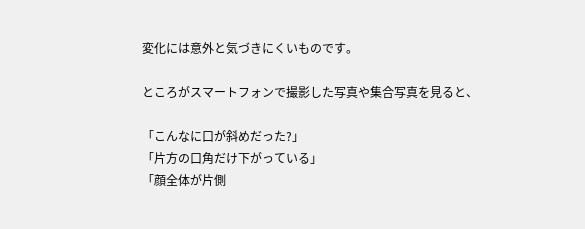変化には意外と気づきにくいものです。

ところがスマートフォンで撮影した写真や集合写真を見ると、

「こんなに口が斜めだった?」
「片方の口角だけ下がっている」
「顔全体が片側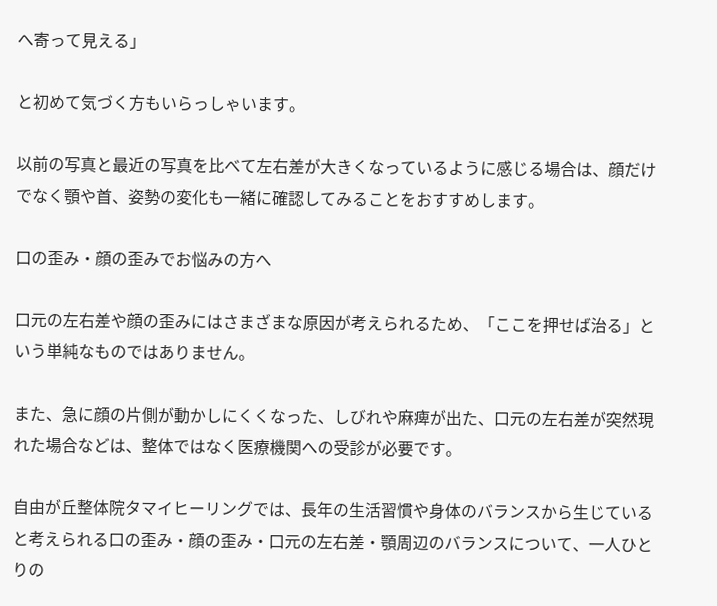へ寄って見える」

と初めて気づく方もいらっしゃいます。

以前の写真と最近の写真を比べて左右差が大きくなっているように感じる場合は、顔だけでなく顎や首、姿勢の変化も一緒に確認してみることをおすすめします。

口の歪み・顔の歪みでお悩みの方へ

口元の左右差や顔の歪みにはさまざまな原因が考えられるため、「ここを押せば治る」という単純なものではありません。

また、急に顔の片側が動かしにくくなった、しびれや麻痺が出た、口元の左右差が突然現れた場合などは、整体ではなく医療機関への受診が必要です。

自由が丘整体院タマイヒーリングでは、長年の生活習慣や身体のバランスから生じていると考えられる口の歪み・顔の歪み・口元の左右差・顎周辺のバランスについて、一人ひとりの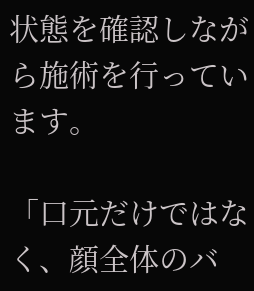状態を確認しながら施術を行っています。

「口元だけではなく、顔全体のバ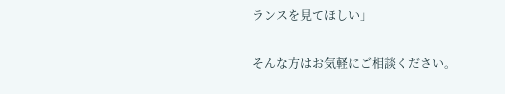ランスを見てほしい」

そんな方はお気軽にご相談ください。